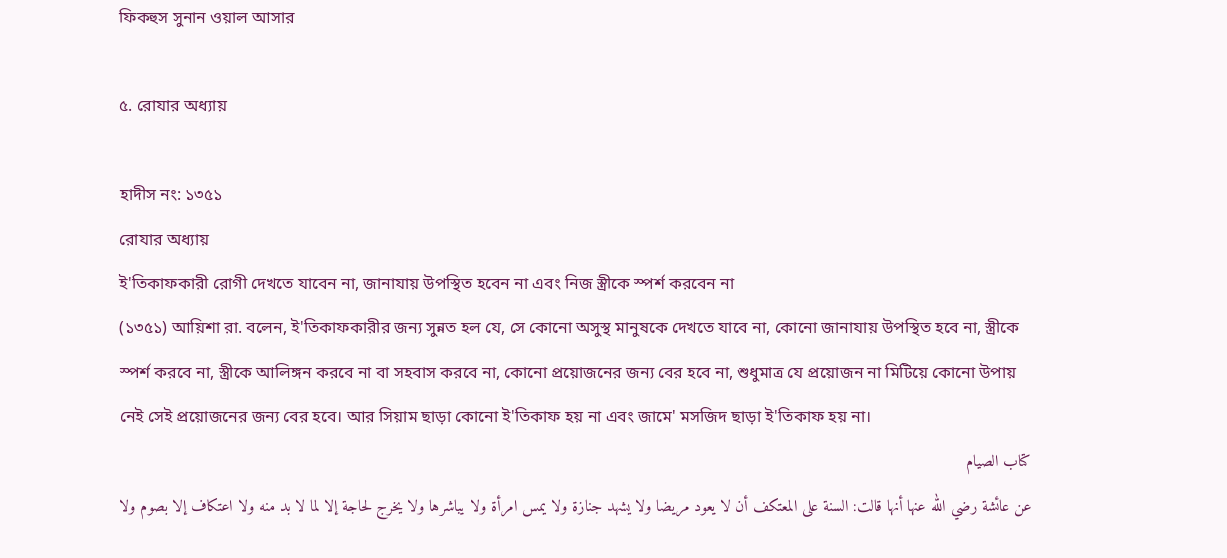ফিকহুস সুনান ওয়াল আসার

৫. রোযার অধ্যায়

হাদীস নং: ১৩৫১
রোযার অধ্যায়
ই'তিকাফকারী রোগী দেখতে যাবেন না, জানাযায় উপস্থিত হবেন না এবং নিজ স্ত্রীকে স্পর্শ করবেন না
(১৩৫১) আয়িশা রা. বলেন, ই'তিকাফকারীর জন্য সুন্নত হল যে, সে কোনো অসুস্থ মানুষকে দেখতে যাবে না, কোনো জানাযায় উপস্থিত হবে না, স্ত্রীকে স্পর্শ করবে না, স্ত্রীকে আলিঙ্গন করবে না বা সহবাস করবে না, কোনো প্রয়োজনের জন্য বের হবে না, শুধুমাত্র যে প্রয়োজন না মিটিয়ে কোনো উপায় নেই সেই প্রয়োজনের জন্য বের হবে। আর সিয়াম ছাড়া কোনো ই'তিকাফ হয় না এবং জামে' মসজিদ ছাড়া ই'তিকাফ হয় না।
كتاب الصيام
عن عائشة رضي الله عنها أنها قالت: السنة على المعتكف أن لا يعود مريضا ولا يشهد جنازة ولا يمس امرأة ولا يباشرها ولا يخرج لحاجة إلا لما لا بد منه ولا اعتكاف إلا بصوم ولا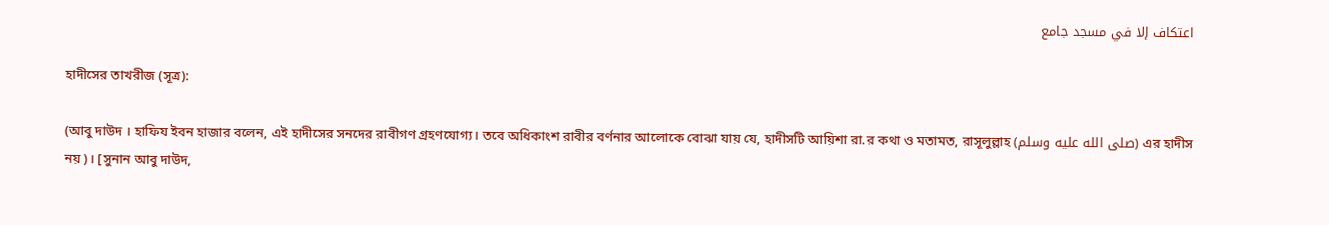اعتكاف إلا في مسجد جامع

হাদীসের তাখরীজ (সূত্র):

(আবু দাউদ । হাফিয ইবন হাজার বলেন, এই হাদীসের সনদের রাবীগণ গ্রহণযোগ্য। তবে অধিকাংশ রাবীর বর্ণনার আলোকে বোঝা যায় যে, হাদীসটি আয়িশা রা.র কথা ও মতামত, রাসূলুল্লাহ (صلى الله عليه وسلم) এর হাদীস নয়)। [সুনান আবু দাউদ,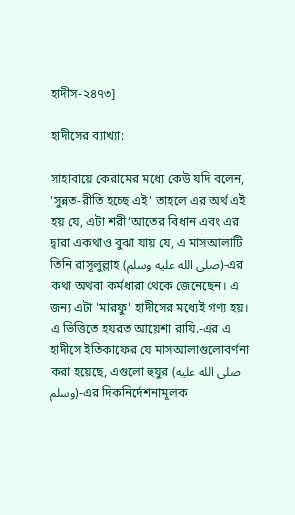হাদীস-২৪৭৩]

হাদীসের ব্যাখ্যা:

সাহাবায়ে কেরামের মধ্যে কেউ যদি বলেন, 'সুন্নত-রীতি হচ্ছে এই' তাহলে এর অর্থ এই হয় যে, এটা শরী‘আতের বিধান এবং এর দ্বারা একথাও বুঝা যায় যে, এ মাসআলাটি তিনি রাসূলুল্লাহ (صلى الله عليه وسلم)-এর কথা অথবা কর্মধারা থেকে জেনেছেন। এ জন্য এটা 'মারফু' হাদীসের মধ্যেই গণ্য হয়। এ ভিত্তিতে হযরত আয়েশা রাযি.-এর এ হাদীসে ইতিকাফের যে মাসআলাগুলোবর্ণনা করা হয়েছে, এগুলো হুযুর (صلى الله عليه وسلم)-এর দিকনির্দেশনামূলক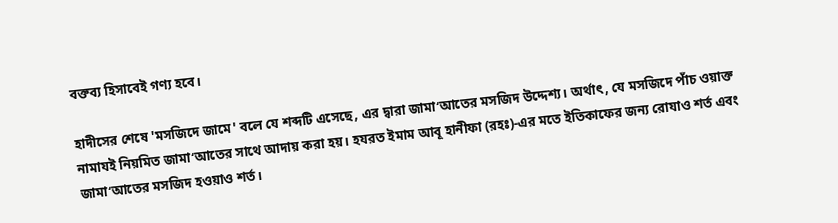বক্তব্য হিসাবেই গণ্য হবে।

হাদীসের শেষে 'মসজিদে জামে' বলে যে শব্দটি এসেছে, এর দ্বারা জামা‘আতের মসজিদ উদ্দেশ্য। অর্থাৎ, যে মসজিদে পাঁচ ওয়াক্ত নামাযই নিয়মিত জামা‘আতের সাথে আদায় করা হয়। হযরত ইমাম আবূ হানীফা (রহঃ)-এর মতে ইতিকাফের জন্য রোযাও শর্ত এবং জামা‘আতের মসজিদ হওয়াও শর্ত।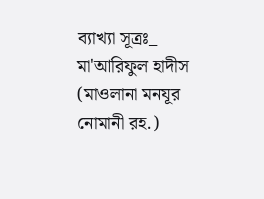ব্যাখ্যা সূত্রঃ_ মা'আরিফুল হাদীস (মাওলানা মনযূর নোমানী রহ.)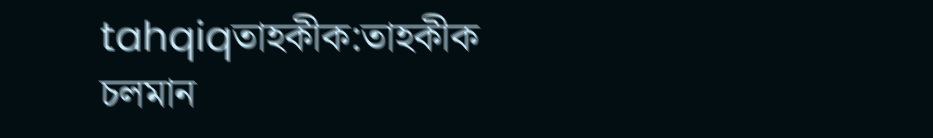tahqiqতাহকীক:তাহকীক চলমান